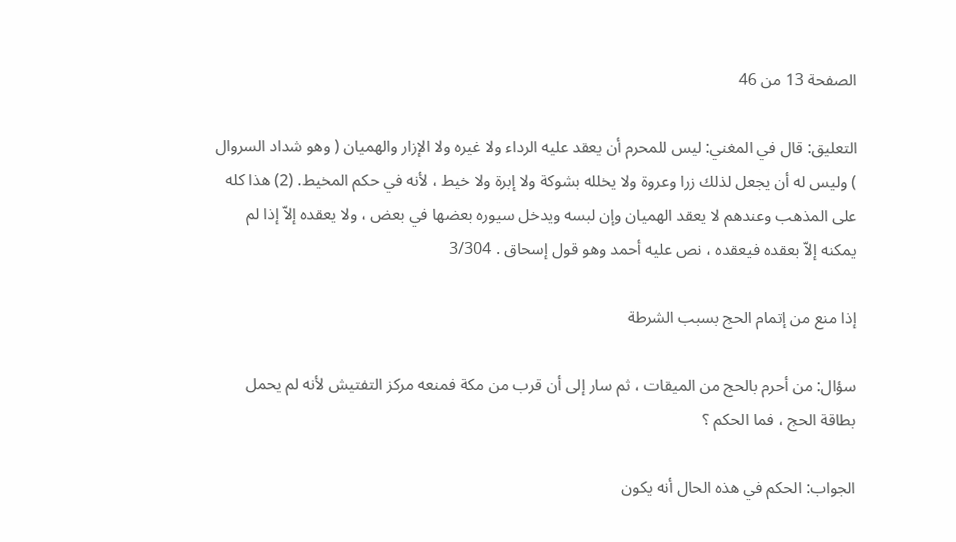الصفحة 13 من 46

التعليق: قال في المغني: ليس للمحرم أن يعقد عليه الرداء ولا غيره ولا الإزار والهميان ( وهو شداد السروال ) وليس له أن يجعل لذلك زرا وعروة ولا يخلله بشوكة ولا إبرة ولا خيط ، لأنه في حكم المخيط. (2) هذا كله على المذهب وعندهم لا يعقد الهميان وإن لبسه ويدخل سيوره بعضها في بعض ، ولا يعقده إلاّ إذا لم يمكنه إلاّ بعقده فيعقده ، نص عليه أحمد وهو قول إسحاق . 3/304

إذا منع من إتمام الحج بسبب الشرطة

سؤال: من أحرم بالحج من الميقات ، ثم سار إلى أن قرب من مكة فمنعه مركز التفتيش لأنه لم يحمل بطاقة الحج ، فما الحكم ؟

الجواب: الحكم في هذه الحال أنه يكون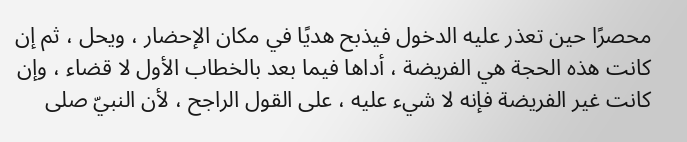محصرًا حين تعذر عليه الدخول فيذبح هديًا في مكان الإحضار ، ويحل ، ثم إن كانت هذه الحجة هي الفريضة ، أداها فيما بعد بالخطاب الأول لا قضاء ، وإن كانت غير الفريضة فإنه لا شيء عليه ، على القول الراجح ، لأن النبيّ صلى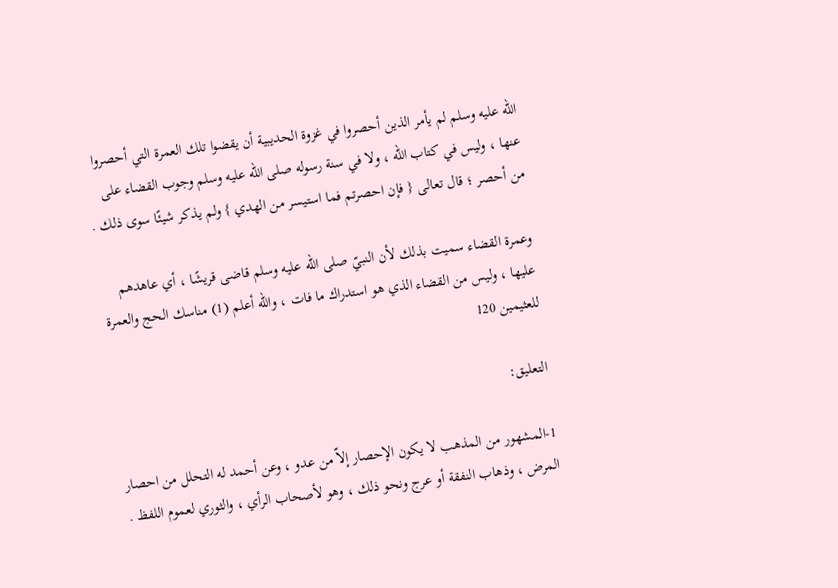الله عليه وسلم لم يأمر الذين أحصروا في غزوة الحديبية أن يقضوا تلك العمرة التي أحصروا عنها ، وليس في كتاب الله ، ولا في سنة رسوله صلى الله عليه وسلم وجوب القضاء على من أحصر ؛ قال تعالى { فإن احصرتم فما استيسر من الهدي } ولم يذكر شيئًا سوى ذلك .

وعمرة القضاء سميت بذلك لأن النبيّ صلى الله عليه وسلم قاضى قريشًا ، أي عاهدهم عليها ، وليس من القضاء الذي هو استدراك ما فات ، والله أعلم (1) مناسك الحج والعمرة للعثيمين 120

التعليق:

1-المشهور من المذهب لا يكون الإحصار إلاّ من عدو ، وعن أحمد له التحلل من احصار المرض ، وذهاب النفقة أو عرج ونحو ذلك ، وهو لأصحاب الرأي ، والثوري لعموم اللفظ .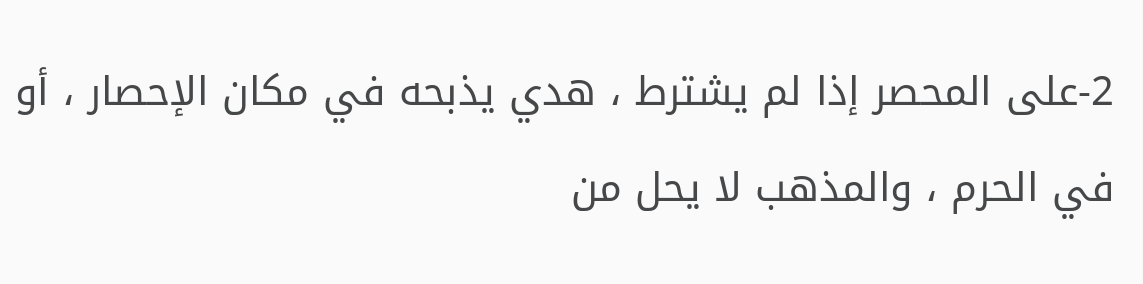2-على المحصر إذا لم يشترط ، هدي يذبحه في مكان الإحصار ، أو في الحرم ، والمذهب لا يحل من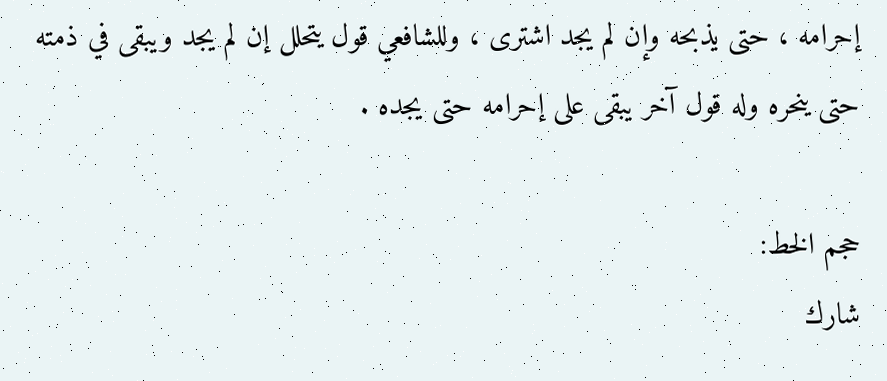إحرامه ، حتى يذبحه وإن لم يجد اشترى ، وللشافعي قول يتحلل إن لم يجد ويبقى في ذمته حتى ينحره وله قول آخر يبقى على إحرامه حتى يجده .

حجم الخط:
شارك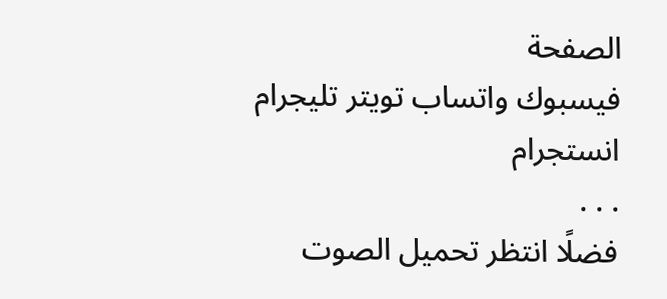الصفحة
فيسبوك واتساب تويتر تليجرام انستجرام
. . .
فضلًا انتظر تحميل الصوت